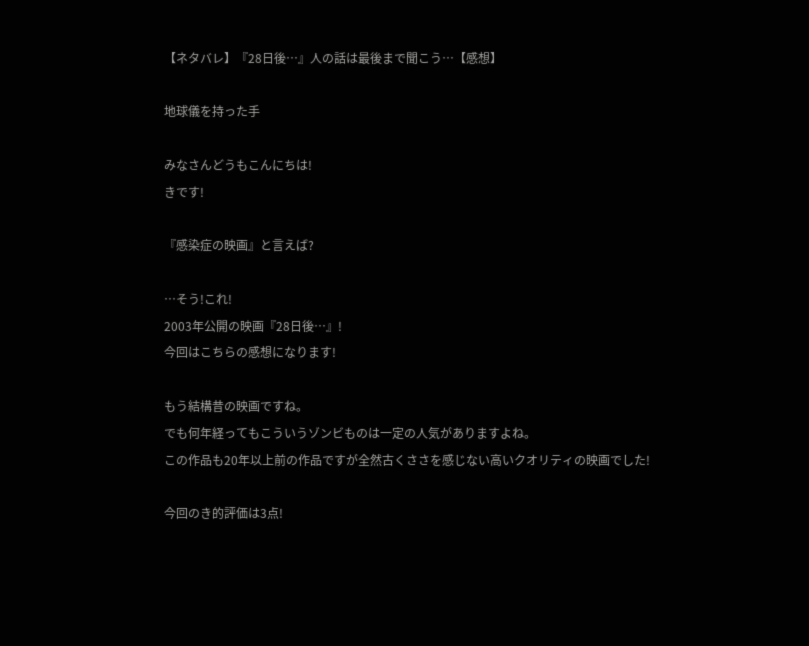【ネタバレ】『28日後…』人の話は最後まで聞こう…【感想】

地球儀を持った手

みなさんどうもこんにちは!
きです!

『感染症の映画』と言えば?

…そう!これ!
2003年公開の映画『28日後…』!
今回はこちらの感想になります!

もう結構昔の映画ですね。
でも何年経ってもこういうゾンビものは一定の人気がありますよね。
この作品も20年以上前の作品ですが全然古くささを感じない高いクオリティの映画でした!

今回のき的評価は3点!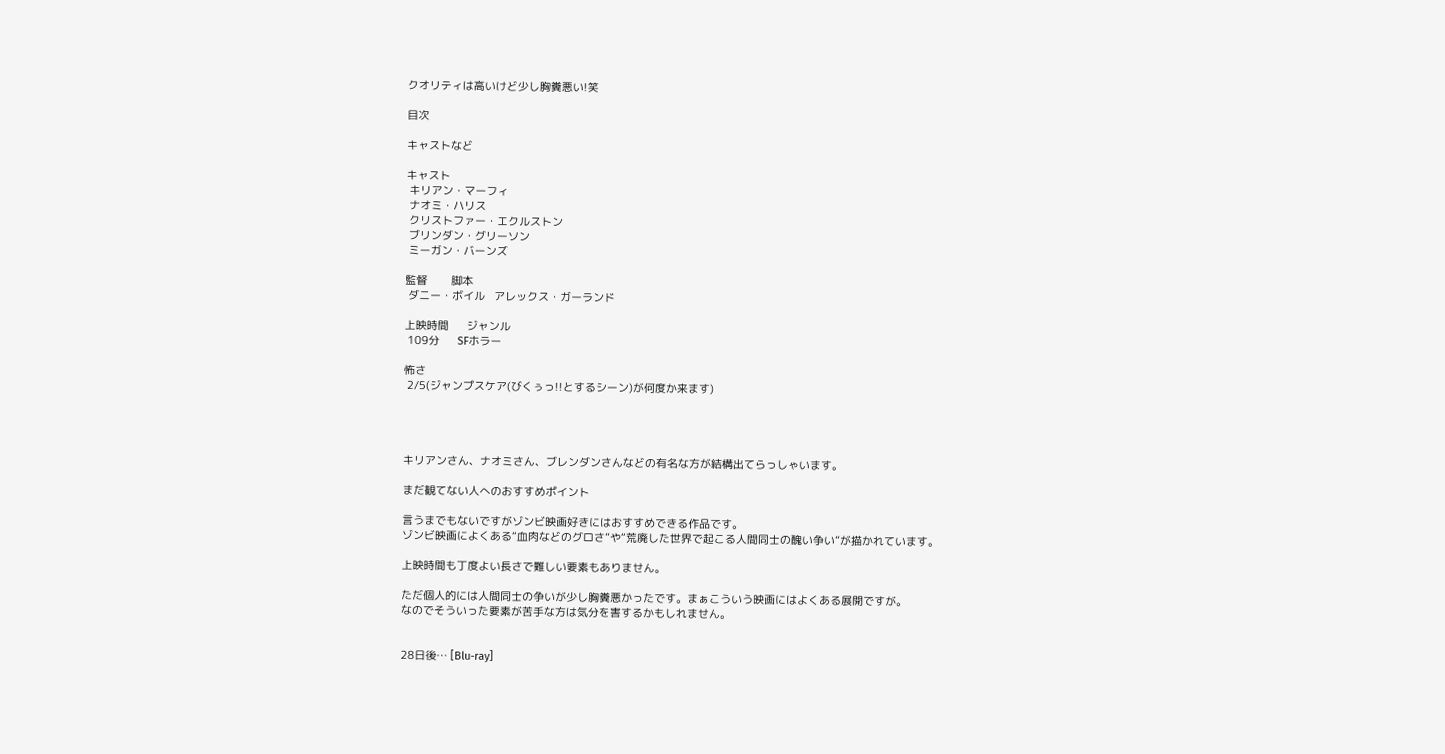クオリティは高いけど少し胸糞悪い!笑

目次

キャストなど

キャスト
 キリアン・マーフィ
 ナオミ・ハリス
 クリストファー・エクルストン
 ブリンダン・グリーソン
 ミーガン・バーンズ

監督        脚本
 ダニー・ボイル   アレックス・ガーランド

上映時間      ジャンル
 109分      SFホラー

怖さ
 2/5(ジャンプスケア(びくぅっ!!とするシーン)が何度か来ます)




キリアンさん、ナオミさん、ブレンダンさんなどの有名な方が結構出てらっしゃいます。

まだ観てない人へのおすすめポイント

言うまでもないですがゾンビ映画好きにはおすすめできる作品です。
ゾンビ映画によくある“血肉などのグロさ”や“荒廃した世界で起こる人間同士の醜い争い”が描かれています。

上映時間も丁度よい長さで難しい要素もありません。

ただ個人的には人間同士の争いが少し胸糞悪かったです。まぁこういう映画にはよくある展開ですが。
なのでそういった要素が苦手な方は気分を害するかもしれません。


28日後… [Blu-ray]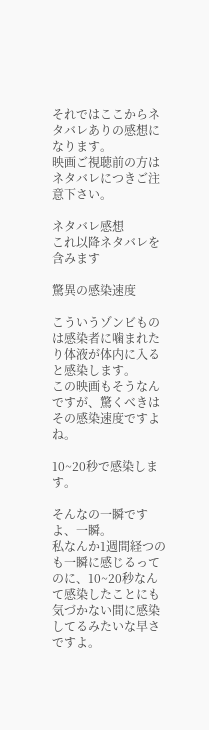それではここからネタバレありの感想になります。
映画ご視聴前の方はネタバレにつきご注意下さい。

ネタバレ感想
これ以降ネタバレを含みます

驚異の感染速度

こういうゾンビものは感染者に噛まれたり体液が体内に入ると感染します。
この映画もそうなんですが、驚くべきはその感染速度ですよね。

10~20秒で感染します。

そんなの一瞬ですよ、一瞬。
私なんか1週間経つのも一瞬に感じるってのに、10~20秒なんて感染したことにも気づかない間に感染してるみたいな早さですよ。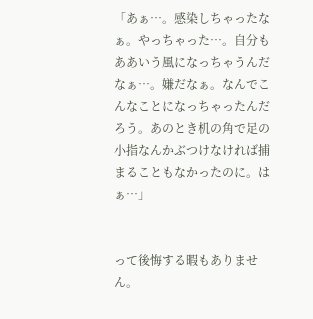「あぁ…。感染しちゃったなぁ。やっちゃった…。自分もああいう風になっちゃうんだなぁ…。嫌だなぁ。なんでこんなことになっちゃったんだろう。あのとき机の角で足の小指なんかぶつけなければ捕まることもなかったのに。はぁ…」


って後悔する暇もありません。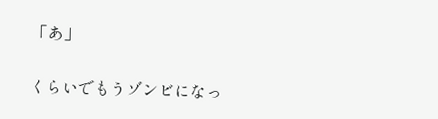「あ」


くらいでもうゾンビになっ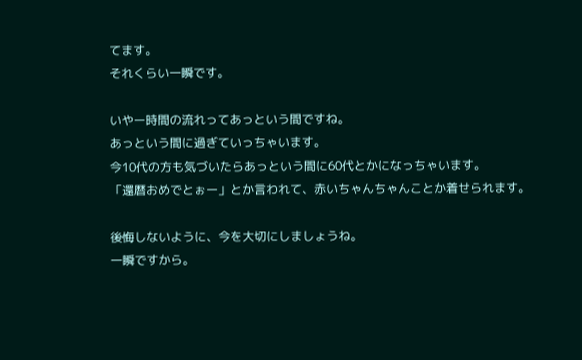てます。
それくらい一瞬です。

いやー時間の流れってあっという間ですね。
あっという間に過ぎていっちゃいます。
今10代の方も気づいたらあっという間に60代とかになっちゃいます。
「還暦おめでとぉー」とか言われて、赤いちゃんちゃんことか着せられます。

後悔しないように、今を大切にしましょうね。
一瞬ですから。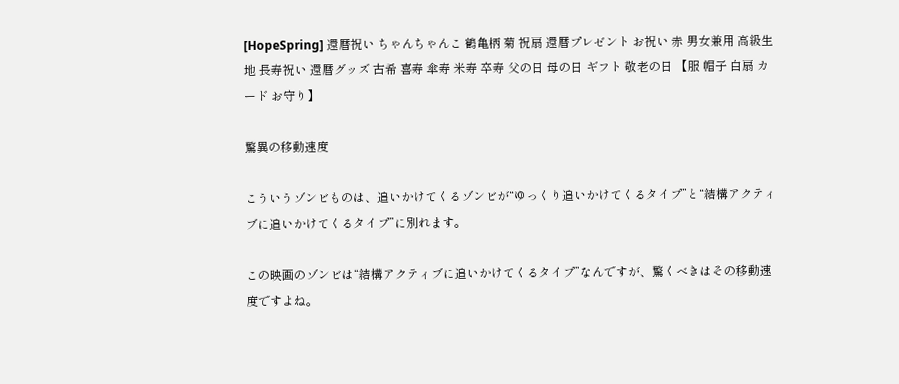[HopeSpring] 還暦祝い ちゃんちゃんこ 鶴亀柄 菊 祝扇 還暦プレゼント お祝い 赤 男女兼用 高級生地 長寿祝い 還暦グッズ 古希 喜寿 傘寿 米寿 卒寿 父の日 母の日 ギフト 敬老の日 【服 帽子 白扇 カード お守り】

驚異の移動速度

こういうゾンビものは、追いかけてくるゾンビが“ゆっくり追いかけてくるタイプ”と“結構アクティブに追いかけてくるタイプ”に別れます。

この映画のゾンビは“結構アクティブに追いかけてくるタイプ”なんですが、驚くべきはその移動速度ですよね。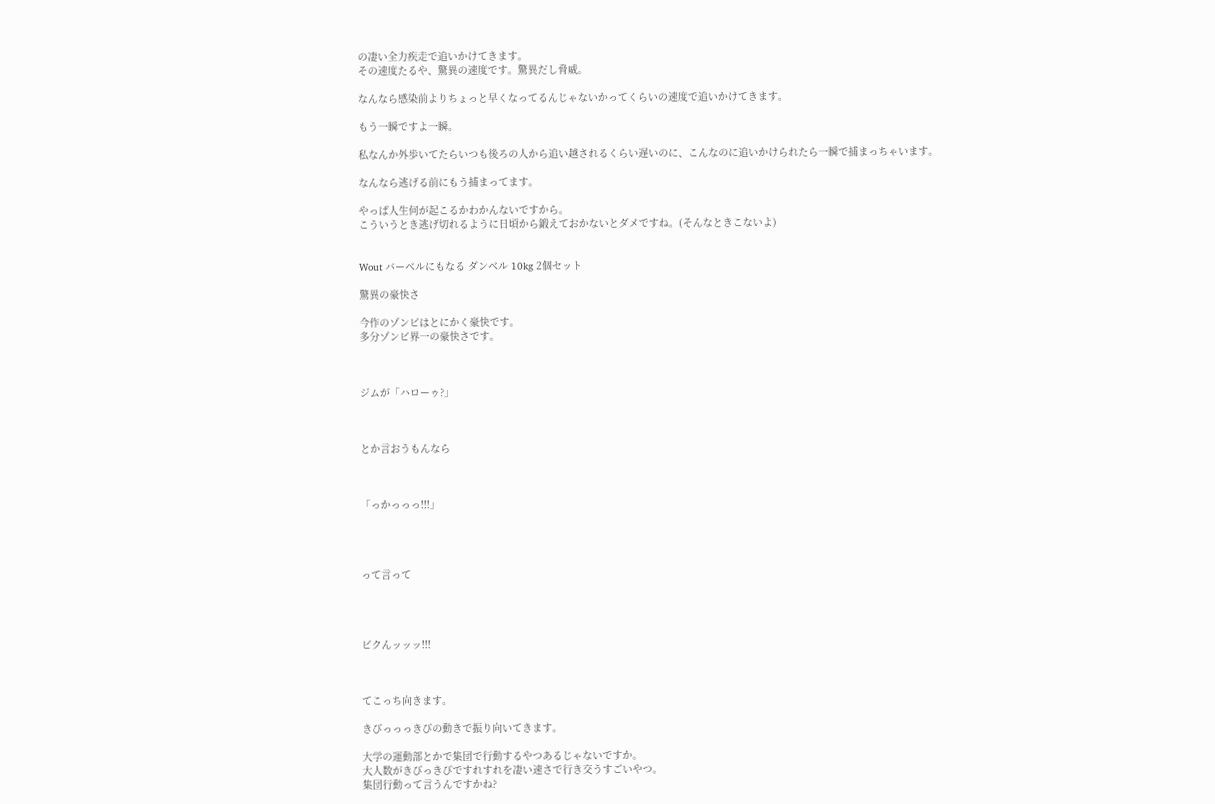の凄い全力疾走で追いかけてきます。
その速度たるや、驚異の速度です。驚異だし脅威。

なんなら感染前よりちょっと早くなってるんじゃないかってくらいの速度で追いかけてきます。

もう一瞬ですよ一瞬。

私なんか外歩いてたらいつも後ろの人から追い越されるくらい遅いのに、こんなのに追いかけられたら一瞬で捕まっちゃいます。

なんなら逃げる前にもう捕まってます。

やっぱ人生何が起こるかわかんないですから。
こういうとき逃げ切れるように日頃から鍛えておかないとダメですね。(そんなときこないよ)


Wout バーベルにもなる ダンベル 10kg 2個セット

驚異の豪快さ

今作のゾンビはとにかく豪快です。
多分ゾンビ界一の豪快さです。



ジムが「ハローゥ?」



とか言おうもんなら



「っかっっっ!!!」




って言って




ビクんッッッ!!!



てこっち向きます。

きびっっっきびの動きで振り向いてきます。

大学の運動部とかで集団で行動するやつあるじゃないですか。
大人数がきびっきびですれすれを凄い速さで行き交うすごいやつ。
集団行動って言うんですかね?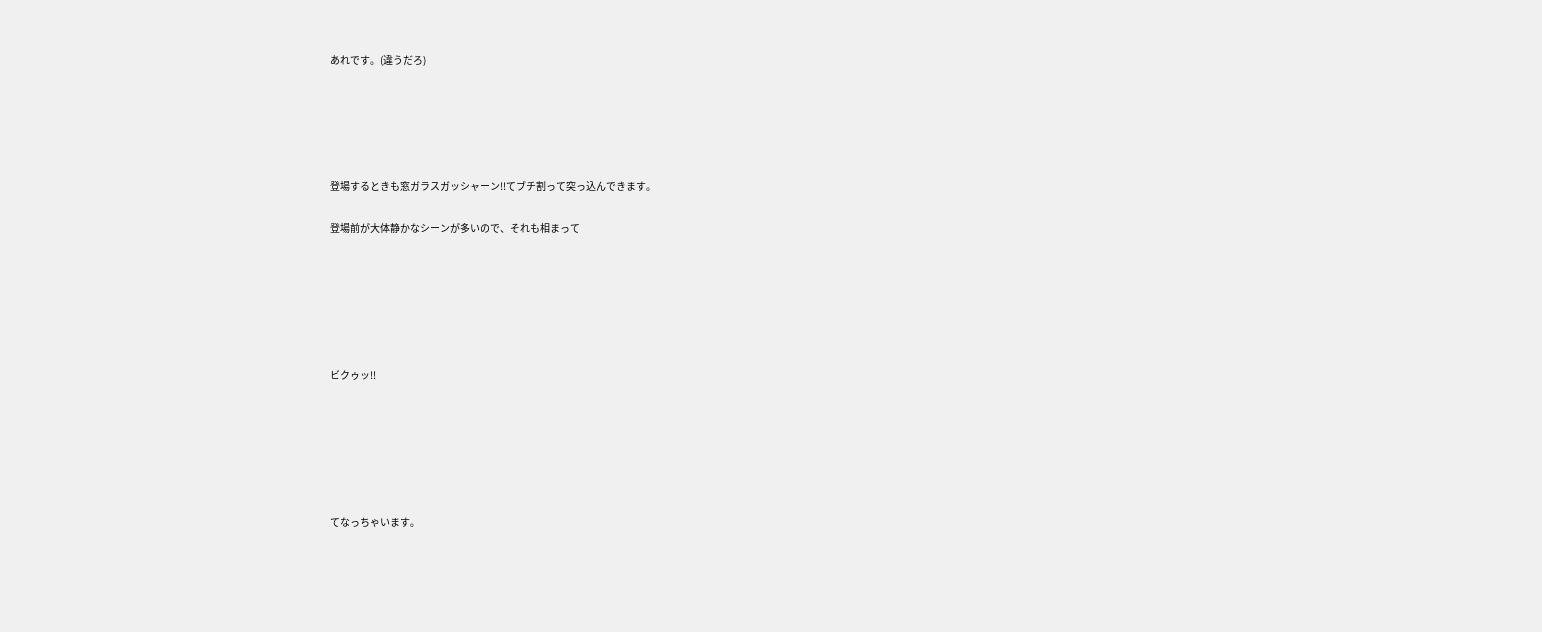あれです。(違うだろ)





登場するときも窓ガラスガッシャーン!!てブチ割って突っ込んできます。

登場前が大体静かなシーンが多いので、それも相まって






ビクゥッ!!






てなっちゃいます。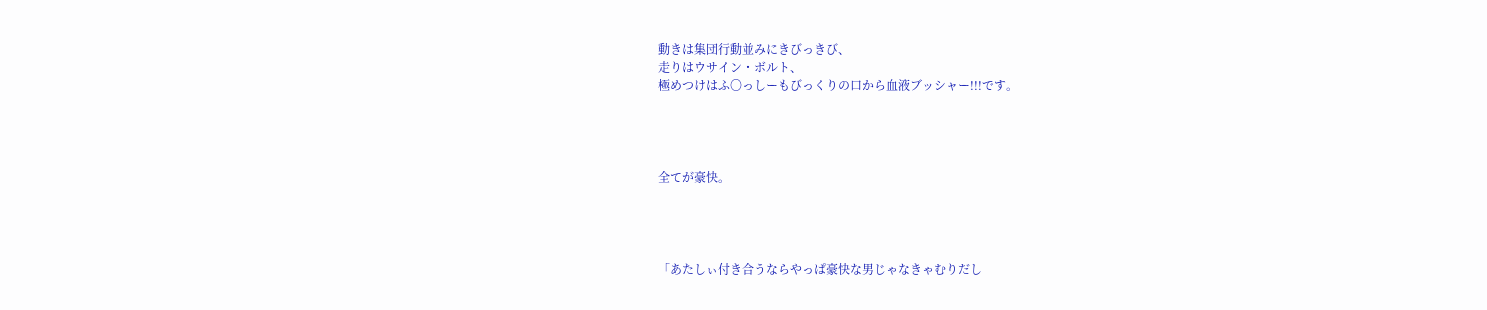動きは集団行動並みにきびっきび、
走りはウサイン・ボルト、
極めつけはふ〇っしーもびっくりの口から血液ブッシャー!!!です。




全てが豪快。




「あたしぃ付き合うならやっぱ豪快な男じゃなきゃむりだし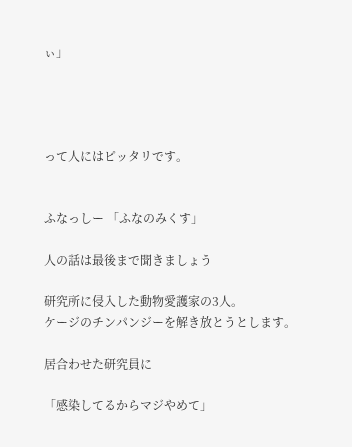ぃ」




って人にはピッタリです。


ふなっしー 「ふなのみくす」

人の話は最後まで聞きましょう

研究所に侵入した動物愛護家の3人。
ケージのチンパンジーを解き放とうとします。

居合わせた研究員に

「感染してるからマジやめて」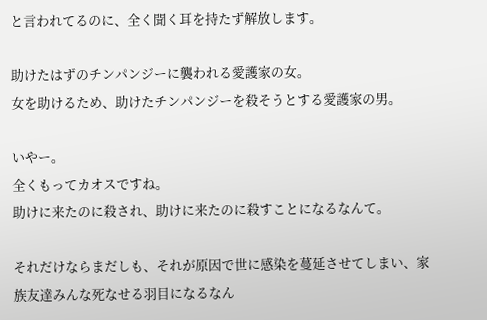と言われてるのに、全く聞く耳を持たず解放します。

助けたはずのチンパンジーに襲われる愛護家の女。
女を助けるため、助けたチンパンジーを殺そうとする愛護家の男。

いやー。
全くもってカオスですね。
助けに来たのに殺され、助けに来たのに殺すことになるなんて。

それだけならまだしも、それが原因で世に感染を蔓延させてしまい、家族友達みんな死なせる羽目になるなん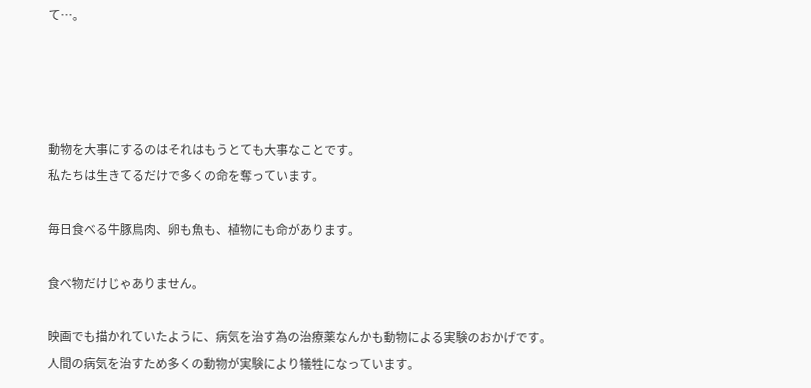て…。




動物を大事にするのはそれはもうとても大事なことです。
私たちは生きてるだけで多くの命を奪っています。

毎日食べる牛豚鳥肉、卵も魚も、植物にも命があります。

食べ物だけじゃありません。

映画でも描かれていたように、病気を治す為の治療薬なんかも動物による実験のおかげです。
人間の病気を治すため多くの動物が実験により犠牲になっています。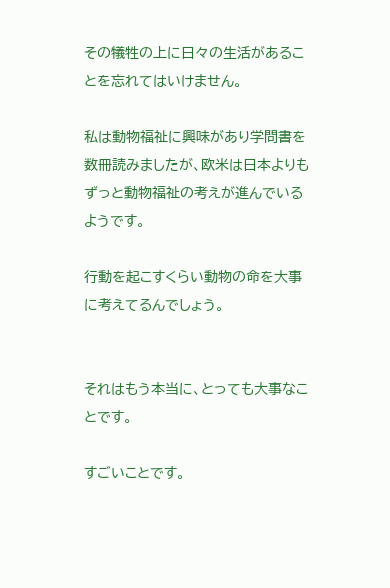その犠牲の上に日々の生活があることを忘れてはいけません。

私は動物福祉に興味があり学問書を数冊読みましたが、欧米は日本よりもずっと動物福祉の考えが進んでいるようです。

行動を起こすくらい動物の命を大事に考えてるんでしょう。


それはもう本当に、とっても大事なことです。

すごいことです。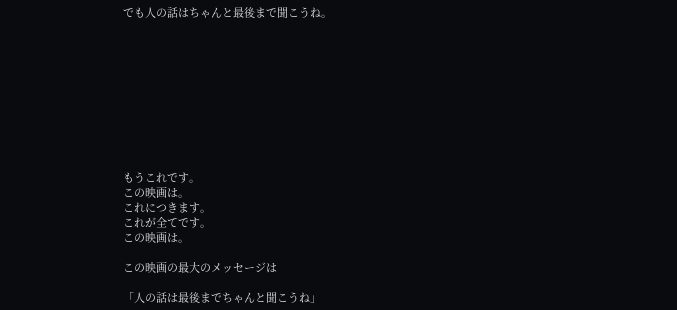でも人の話はちゃんと最後まで聞こうね。










もうこれです。
この映画は。
これにつきます。
これが全てです。
この映画は。

この映画の最大のメッセージは

「人の話は最後までちゃんと聞こうね」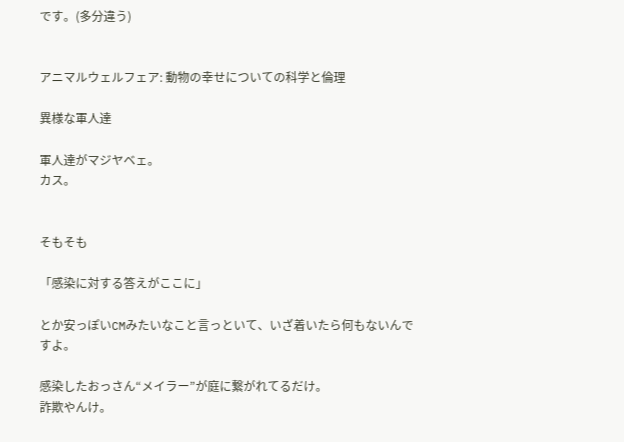です。(多分違う)


アニマルウェルフェア: 動物の幸せについての科学と倫理

異様な軍人達

軍人達がマジヤベェ。
カス。


そもそも

「感染に対する答えがここに」

とか安っぽいCMみたいなこと言っといて、いざ着いたら何もないんですよ。

感染したおっさん“メイラー”が庭に繋がれてるだけ。
詐欺やんけ。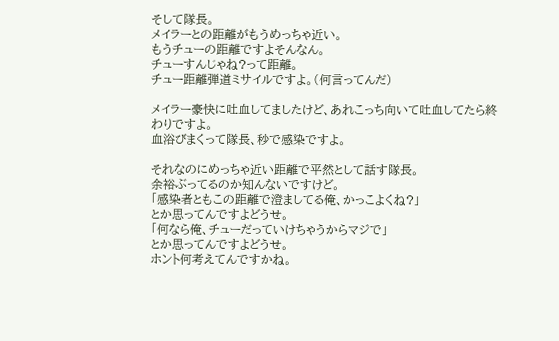そして隊長。
メイラーとの距離がもうめっちゃ近い。
もうチューの距離ですよそんなん。
チューすんじゃね?って距離。
チュー距離弾道ミサイルですよ。(何言ってんだ)

メイラー豪快に吐血してましたけど、あれこっち向いて吐血してたら終わりですよ。
血浴びまくって隊長、秒で感染ですよ。

それなのにめっちゃ近い距離で平然として話す隊長。
余裕ぶってるのか知んないですけど。
「感染者ともこの距離で澄ましてる俺、かっこよくね?」
とか思ってんですよどうせ。
「何なら俺、チューだっていけちゃうからマジで」
とか思ってんですよどうせ。
ホント何考えてんですかね。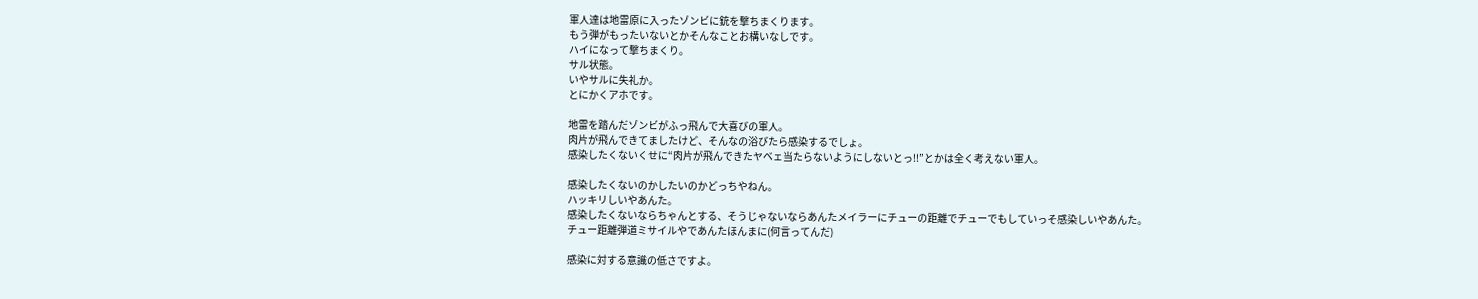軍人達は地雷原に入ったゾンビに銃を撃ちまくります。
もう弾がもったいないとかそんなことお構いなしです。
ハイになって撃ちまくり。
サル状態。
いやサルに失礼か。
とにかくアホです。

地雷を踏んだゾンビがふっ飛んで大喜びの軍人。
肉片が飛んできてましたけど、そんなの浴びたら感染するでしょ。
感染したくないくせに“肉片が飛んできたヤベェ当たらないようにしないとっ!!”とかは全く考えない軍人。

感染したくないのかしたいのかどっちやねん。
ハッキリしいやあんた。
感染したくないならちゃんとする、そうじゃないならあんたメイラーにチューの距離でチューでもしていっそ感染しいやあんた。
チュー距離弾道ミサイルやであんたほんまに(何言ってんだ)

感染に対する意識の低さですよ。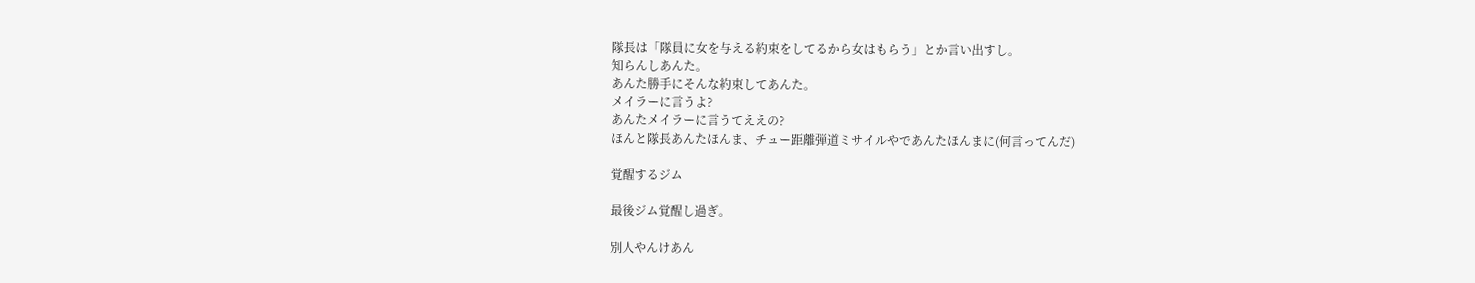隊長は「隊員に女を与える約束をしてるから女はもらう」とか言い出すし。
知らんしあんた。
あんた勝手にそんな約束してあんた。
メイラーに言うよ?
あんたメイラーに言うてええの?
ほんと隊長あんたほんま、チュー距離弾道ミサイルやであんたほんまに(何言ってんだ)

覚醒するジム

最後ジム覚醒し過ぎ。

別人やんけあん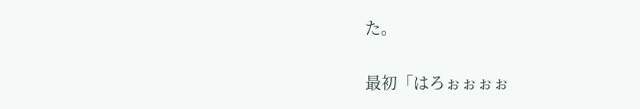た。

最初「はろぉぉぉぉ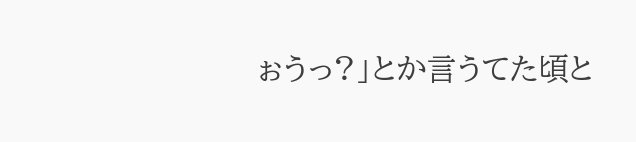ぉうっ?」とか言うてた頃と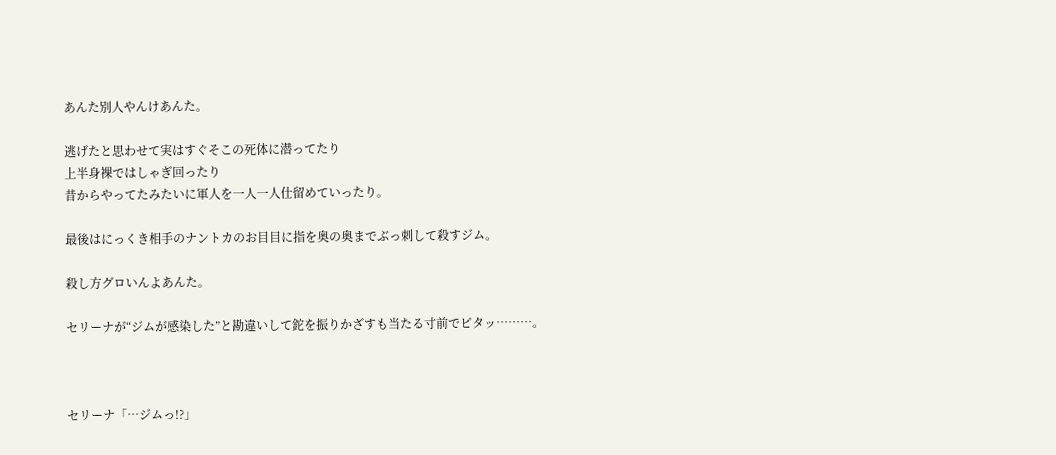あんた別人やんけあんた。

逃げたと思わせて実はすぐそこの死体に潜ってたり
上半身裸ではしゃぎ回ったり
昔からやってたみたいに軍人を一人一人仕留めていったり。

最後はにっくき相手のナントカのお目目に指を奥の奥までぶっ刺して殺すジム。

殺し方グロいんよあんた。

セリーナが“ジムが感染した”と勘違いして鉈を振りかざすも当たる寸前でピタッ………。



セリーナ「…ジムっ!?」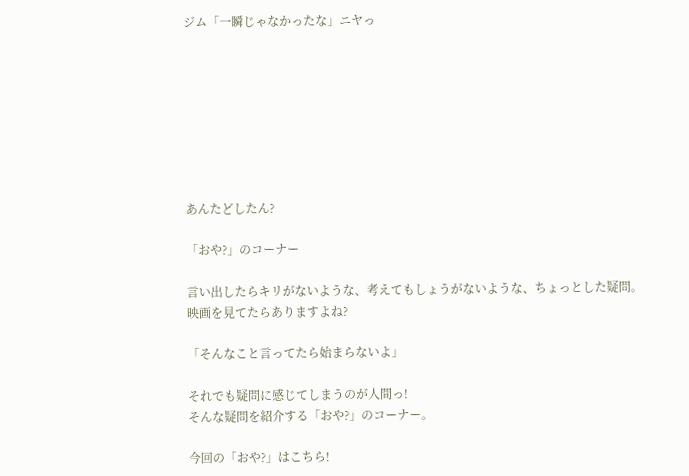ジム「一瞬じゃなかったな」ニヤっ








あんたどしたん?

「おや?」のコーナー

言い出したらキリがないような、考えてもしょうがないような、ちょっとした疑問。
映画を見てたらありますよね?

「そんなこと言ってたら始まらないよ」

それでも疑問に感じてしまうのが人間っ!
そんな疑問を紹介する「おや?」のコーナー。

今回の「おや?」はこちら!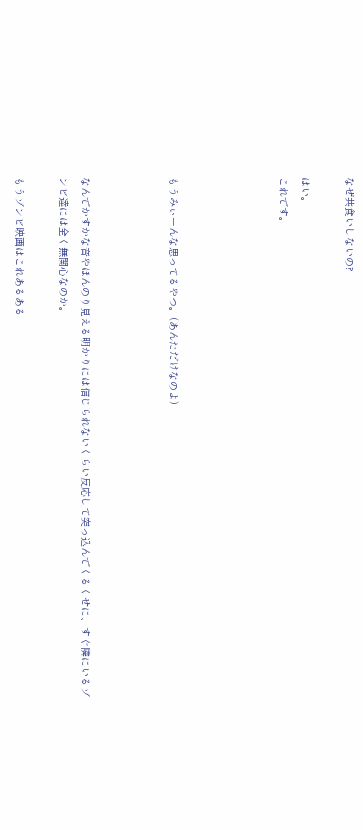なぜ共食いしないの?

はい。
これです。




もうみぃーんな思ってるやつ。(あんただけなのよ)



なんでかすかな音やほんのり見える明かりには信じられないくらい反応して突っ込んでくるくせに、すぐ隣にいるゾンビ達には全く無関心なのか。

もうゾンビ映画はこれあるある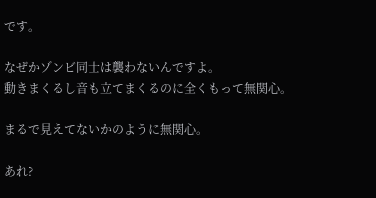です。

なぜかゾンビ同士は襲わないんですよ。
動きまくるし音も立てまくるのに全くもって無関心。

まるで見えてないかのように無関心。

あれ?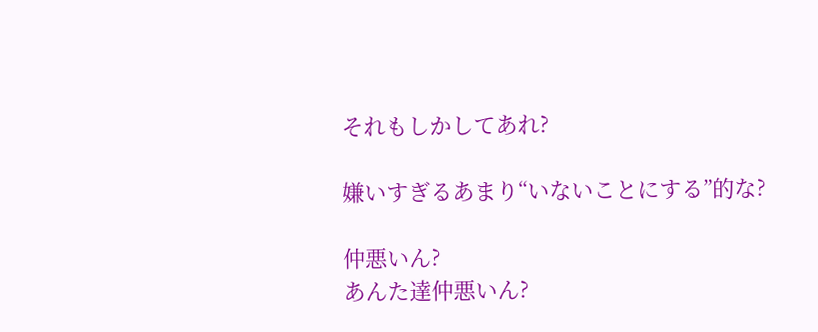それもしかしてあれ?

嫌いすぎるあまり“いないことにする”的な?

仲悪いん?
あんた達仲悪いん?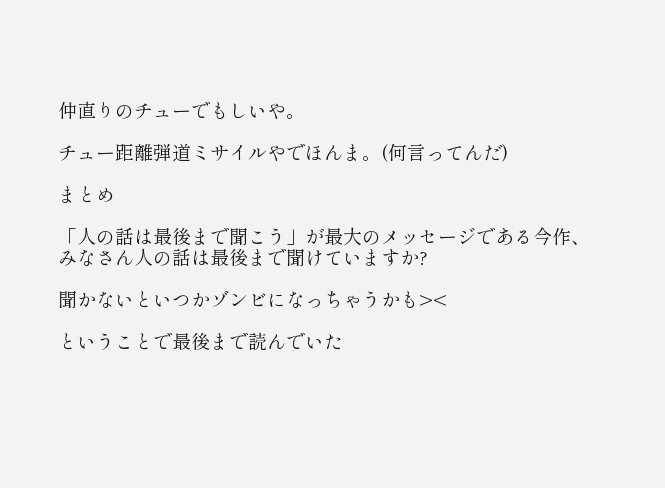仲直りのチューでもしいや。

チュー距離弾道ミサイルやでほんま。(何言ってんだ)

まとめ

「人の話は最後まで聞こう」が最大のメッセージである今作、みなさん人の話は最後まで聞けていますか?

聞かないといつかゾンビになっちゃうかも><

ということで最後まで読んでいた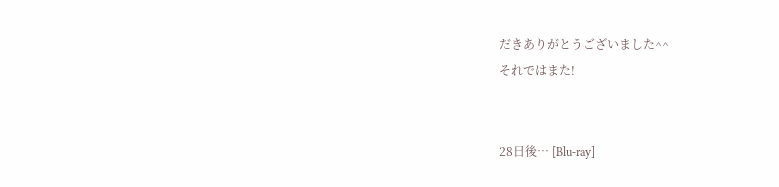だきありがとうございました^^
それではまた!


28日後… [Blu-ray]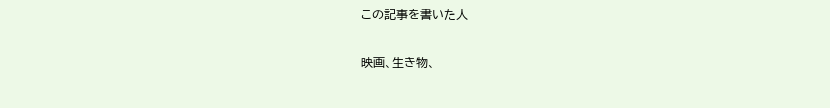この記事を書いた人

映画、生き物、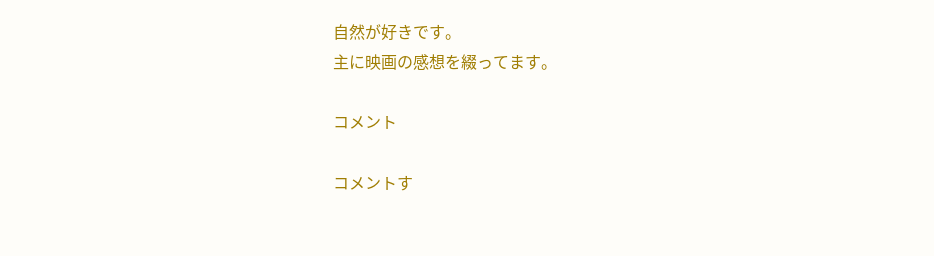自然が好きです。
主に映画の感想を綴ってます。

コメント

コメントす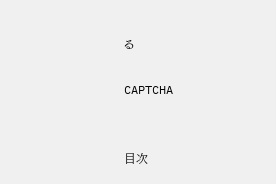る

CAPTCHA


目次